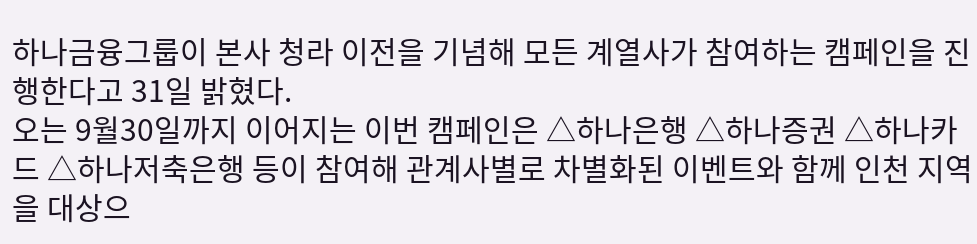하나금융그룹이 본사 청라 이전을 기념해 모든 계열사가 참여하는 캠페인을 진행한다고 31일 밝혔다.
오는 9월30일까지 이어지는 이번 캠페인은 △하나은행 △하나증권 △하나카드 △하나저축은행 등이 참여해 관계사별로 차별화된 이벤트와 함께 인천 지역을 대상으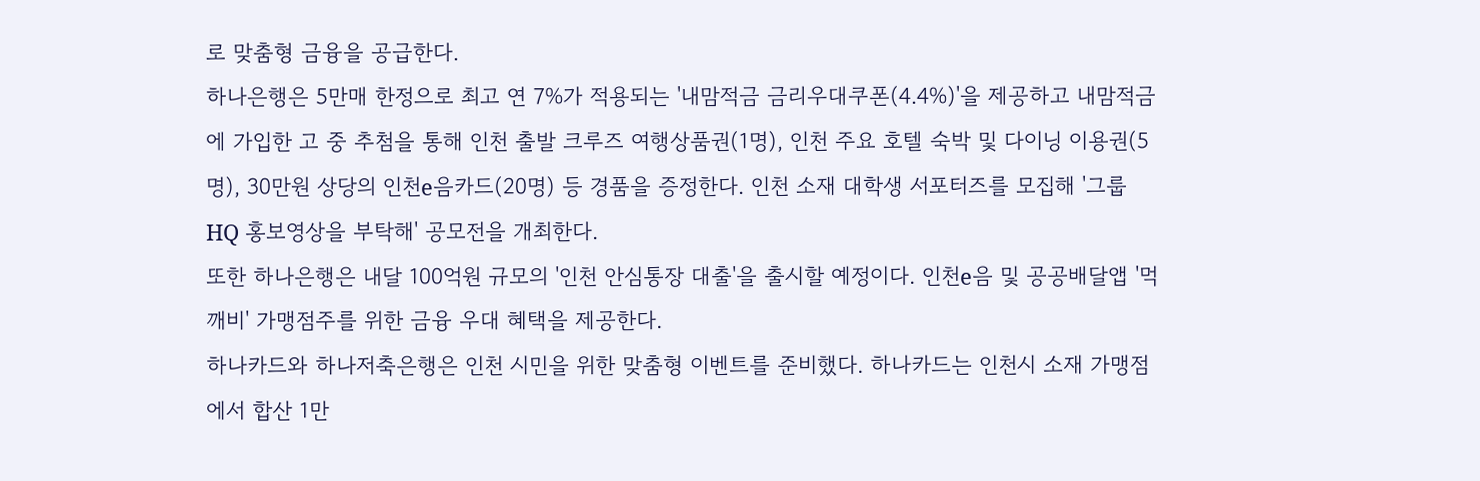로 맞춤형 금융을 공급한다.
하나은행은 5만매 한정으로 최고 연 7%가 적용되는 '내맘적금 금리우대쿠폰(4.4%)'을 제공하고 내맘적금에 가입한 고 중 추첨을 통해 인천 출발 크루즈 여행상품권(1명), 인천 주요 호텔 숙박 및 다이닝 이용권(5명), 30만원 상당의 인천e음카드(20명) 등 경품을 증정한다. 인천 소재 대학생 서포터즈를 모집해 '그룹 HQ 홍보영상을 부탁해' 공모전을 개최한다.
또한 하나은행은 내달 100억원 규모의 '인천 안심통장 대출'을 출시할 예정이다. 인천e음 및 공공배달앱 '먹깨비' 가맹점주를 위한 금융 우대 혜택을 제공한다.
하나카드와 하나저축은행은 인천 시민을 위한 맞춤형 이벤트를 준비했다. 하나카드는 인천시 소재 가맹점에서 합산 1만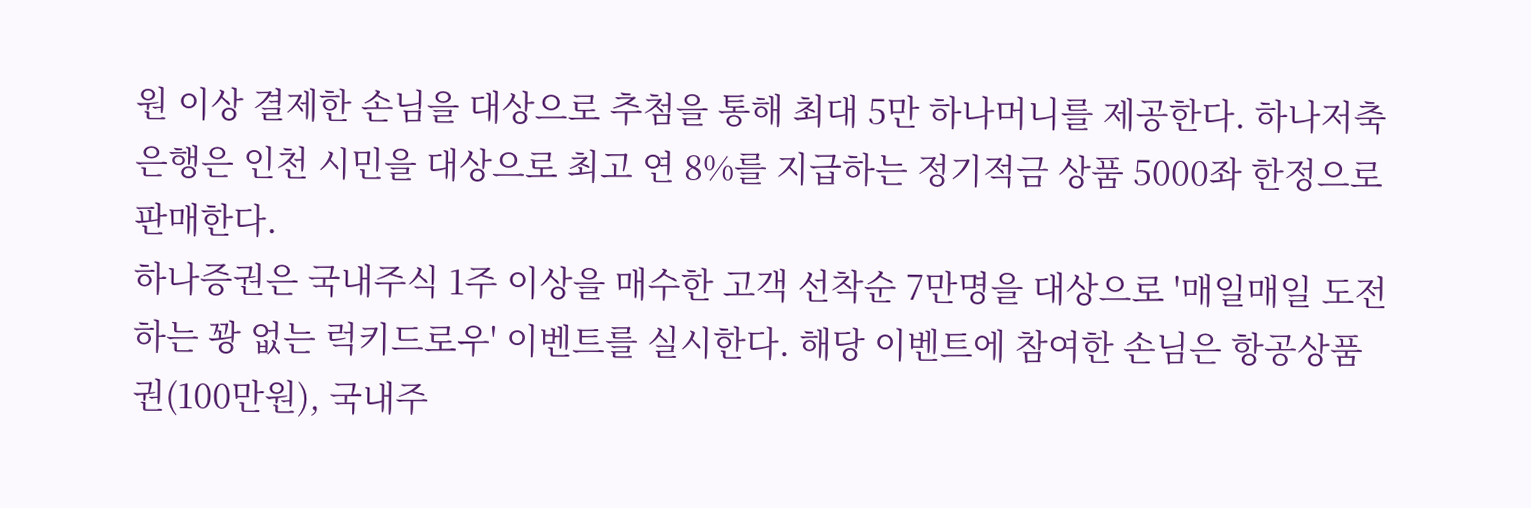원 이상 결제한 손님을 대상으로 추첨을 통해 최대 5만 하나머니를 제공한다. 하나저축은행은 인천 시민을 대상으로 최고 연 8%를 지급하는 정기적금 상품 5000좌 한정으로 판매한다.
하나증권은 국내주식 1주 이상을 매수한 고객 선착순 7만명을 대상으로 '매일매일 도전하는 꽝 없는 럭키드로우' 이벤트를 실시한다. 해당 이벤트에 참여한 손님은 항공상품권(100만원), 국내주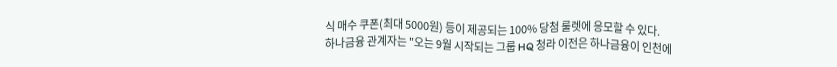식 매수 쿠폰(최대 5000원) 등이 제공되는 100% 당첨 룰렛에 응모할 수 있다.
하나금융 관계자는 "오는 9월 시작되는 그룹 HQ 청라 이전은 하나금융이 인천에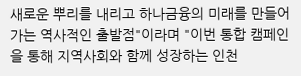새로운 뿌리를 내리고 하나금융의 미래를 만들어가는 역사적인 출발점"이라며 "이번 통합 캠페인을 통해 지역사회와 함께 성장하는 인천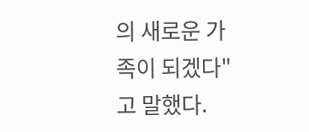의 새로운 가족이 되겠다"고 말했다.